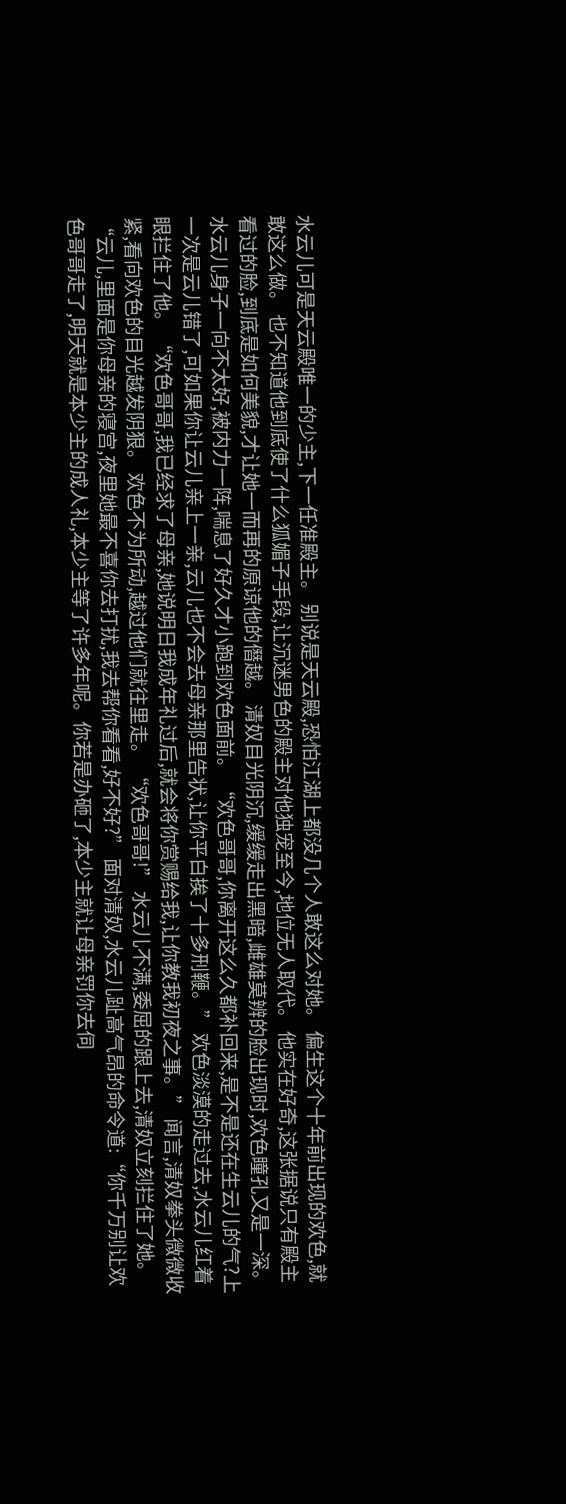水云儿可是天云殿唯一的少主,下一任准殿主。 别说是天云殿,恐怕江湖上都没几个人敢这么对她。 偏生这个十年前出现的欢色,就敢这么做。 也不知道他到底使了什么狐媚子手段,让沉迷男色的殿主对他独宠至今,地位无人取代。 他实在好奇,这张据说只有殿主看过的脸,到底是如何美貌,才让她一而再的原谅他的僭越。 清奴目光阴沉,缓缓走出黑暗,雌雄莫辨的脸出现时,欢色瞳孔又是一深。 水云儿身子一向不太好,被内力一阵,喘息了好久才小跑到欢色面前。 “欢色哥哥,你离开这么久都补回来,是不是还在生云儿的气?上一次是云儿错了,可如果你让云儿亲上一亲,云儿也不会去母亲那里告状,让你平白挨了十多刑鞭。” 欢色淡漠的走过去,水云儿红着眼拦住了他。 “欢色哥哥,我已经求了母亲,她说明日我成年礼过后,就会将你赏赐给我,让你教我初夜之事。” 闻言,清奴拳头微微收紧,看向欢色的目光越发阴狠。 欢色不为所动,越过他们就往里走。 “欢色哥哥!” 水云儿不满,委屈的跟上去,清奴立刻拦住了她。 “云儿,里面是你母亲的寝宫,夜里她最不喜你去打扰,我去帮你看看,好不好?” 面对清奴,水云儿趾高气昂的命令道:“你千万别让欢色哥哥走了,明天就是本少主的成人礼,本少主等了许多年呢。你若是办砸了,本少主就让母亲罚你去伺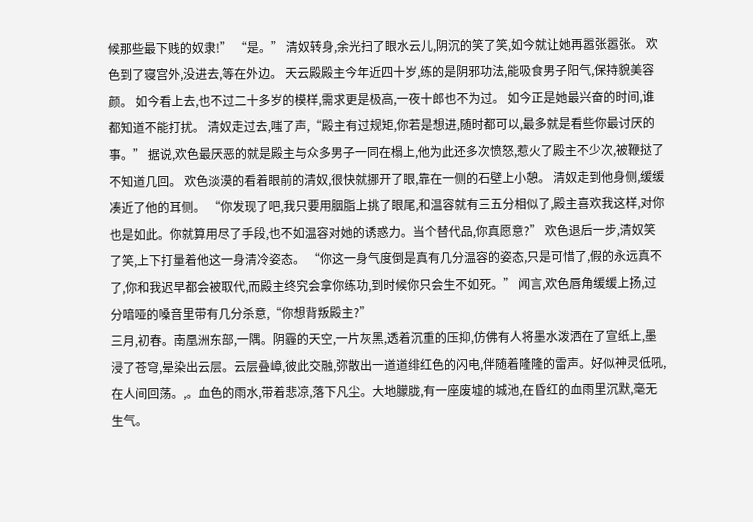候那些最下贱的奴隶!” “是。” 清奴转身,余光扫了眼水云儿,阴沉的笑了笑,如今就让她再嚣张嚣张。 欢色到了寝宫外,没进去,等在外边。 天云殿殿主今年近四十岁,练的是阴邪功法,能吸食男子阳气,保持貌美容颜。 如今看上去,也不过二十多岁的模样,需求更是极高,一夜十郎也不为过。 如今正是她最兴奋的时间,谁都知道不能打扰。 清奴走过去,嗤了声,“殿主有过规矩,你若是想进,随时都可以,最多就是看些你最讨厌的事。” 据说,欢色最厌恶的就是殿主与众多男子一同在榻上,他为此还多次愤怒,惹火了殿主不少次,被鞭挞了不知道几回。 欢色淡漠的看着眼前的清奴,很快就挪开了眼,靠在一侧的石壁上小憩。 清奴走到他身侧,缓缓凑近了他的耳侧。 “你发现了吧,我只要用胭脂上挑了眼尾,和温容就有三五分相似了,殿主喜欢我这样,对你也是如此。你就算用尽了手段,也不如温容对她的诱惑力。当个替代品,你真愿意?” 欢色退后一步,清奴笑了笑,上下打量着他这一身清冷姿态。 “你这一身气度倒是真有几分温容的姿态,只是可惜了,假的永远真不了,你和我迟早都会被取代,而殿主终究会拿你练功,到时候你只会生不如死。” 闻言,欢色唇角缓缓上扬,过分喑哑的嗓音里带有几分杀意,“你想背叛殿主?”
三月,初春。南凰洲东部,一隅。阴霾的天空,一片灰黑,透着沉重的压抑,仿佛有人将墨水泼洒在了宣纸上,墨浸了苍穹,晕染出云层。云层叠嶂,彼此交融,弥散出一道道绯红色的闪电,伴随着隆隆的雷声。好似神灵低吼,在人间回荡。,。血色的雨水,带着悲凉,落下凡尘。大地朦胧,有一座废墟的城池,在昏红的血雨里沉默,毫无生气。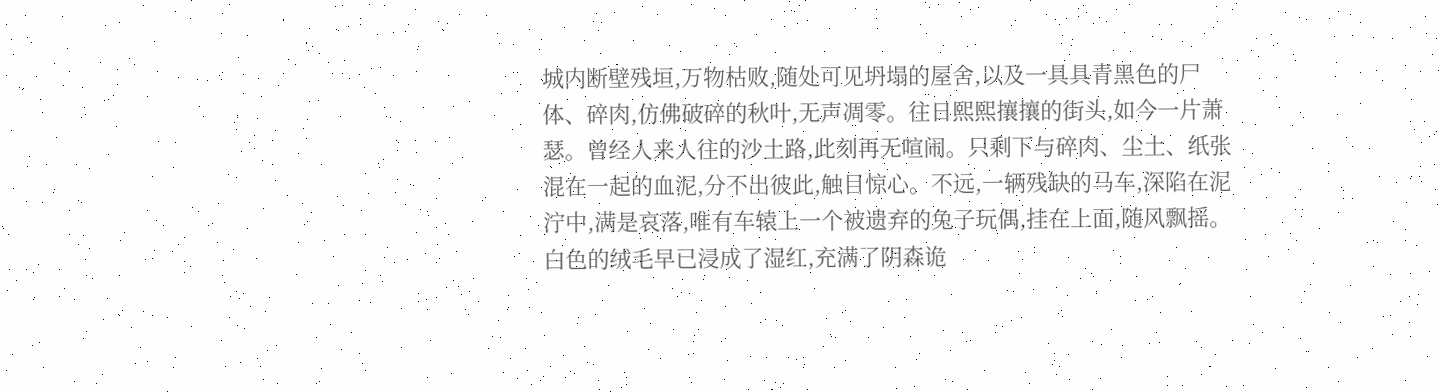城内断壁残垣,万物枯败,随处可见坍塌的屋舍,以及一具具青黑色的尸体、碎肉,仿佛破碎的秋叶,无声凋零。往日熙熙攘攘的街头,如今一片萧瑟。曾经人来人往的沙土路,此刻再无喧闹。只剩下与碎肉、尘土、纸张混在一起的血泥,分不出彼此,触目惊心。不远,一辆残缺的马车,深陷在泥泞中,满是哀落,唯有车辕上一个被遗弃的兔子玩偶,挂在上面,随风飘摇。白色的绒毛早已浸成了湿红,充满了阴森诡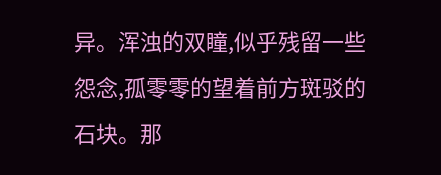异。浑浊的双瞳,似乎残留一些怨念,孤零零的望着前方斑驳的石块。那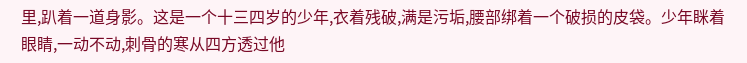里,趴着一道身影。这是一个十三四岁的少年,衣着残破,满是污垢,腰部绑着一个破损的皮袋。少年眯着眼睛,一动不动,刺骨的寒从四方透过他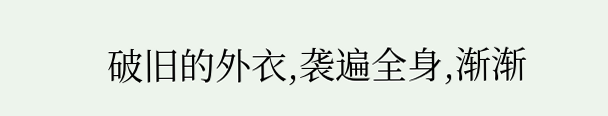破旧的外衣,袭遍全身,渐渐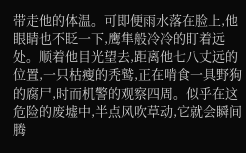带走他的体温。可即便雨水落在脸上,他眼睛也不眨一下,鹰隼般冷冷的盯着远处。顺着他目光望去,距离他七八丈远的位置,一只枯瘦的秃鹫,正在啃食一具野狗的腐尸,时而机警的观察四周。似乎在这危险的废墟中,半点风吹草动,它就会瞬间腾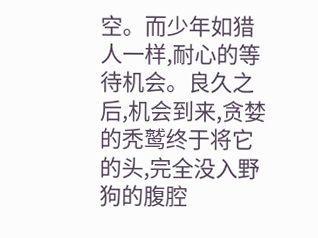空。而少年如猎人一样,耐心的等待机会。良久之后,机会到来,贪婪的秃鹫终于将它的头,完全没入野狗的腹腔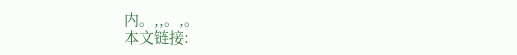内。,,。,。
本文链接: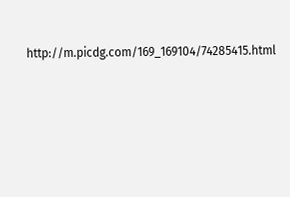http://m.picdg.com/169_169104/74285415.html